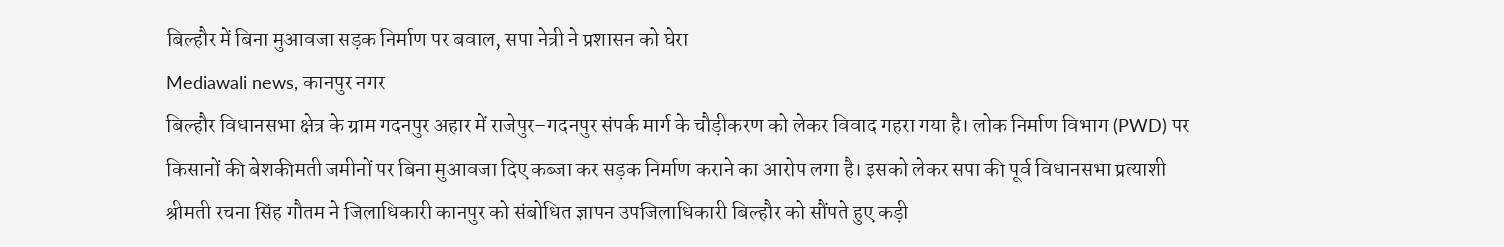बिल्हौर में बिना मुआवजा सड़क निर्माण पर बवाल, सपा नेत्री ने प्रशासन को घेरा
Mediawali news, कानपुर नगर
बिल्हौर विधानसभा क्षेत्र के ग्राम गदनपुर अहार में राजेपुर–गदनपुर संपर्क मार्ग के चौड़ीकरण को लेकर विवाद गहरा गया है। लोक निर्माण विभाग (PWD) पर किसानों की बेशकीमती जमीनों पर बिना मुआवजा दिए कब्जा कर सड़क निर्माण कराने का आरोप लगा है। इसको लेकर सपा की पूर्व विधानसभा प्रत्याशी श्रीमती रचना सिंह गौतम ने जिलाधिकारी कानपुर को संबोधित ज्ञापन उपजिलाधिकारी बिल्हौर को सौंपते हुए कड़ी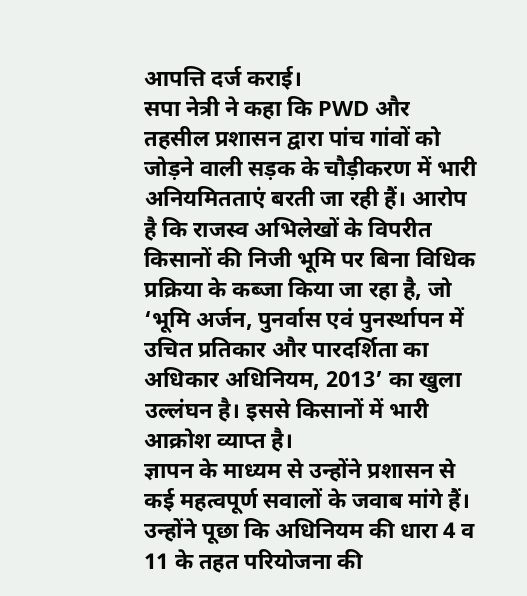आपत्ति दर्ज कराई।
सपा नेत्री ने कहा कि PWD और तहसील प्रशासन द्वारा पांच गांवों को जोड़ने वाली सड़क के चौड़ीकरण में भारी अनियमितताएं बरती जा रही हैं। आरोप है कि राजस्व अभिलेखों के विपरीत किसानों की निजी भूमि पर बिना विधिक प्रक्रिया के कब्जा किया जा रहा है, जो ‘भूमि अर्जन, पुनर्वास एवं पुनर्स्थापन में उचित प्रतिकार और पारदर्शिता का अधिकार अधिनियम, 2013’ का खुला उल्लंघन है। इससे किसानों में भारी आक्रोश व्याप्त है।
ज्ञापन के माध्यम से उन्होंने प्रशासन से कई महत्वपूर्ण सवालों के जवाब मांगे हैं। उन्होंने पूछा कि अधिनियम की धारा 4 व 11 के तहत परियोजना की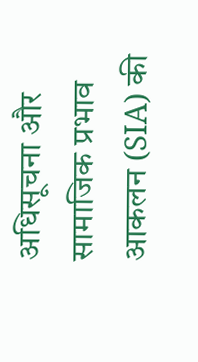अधिसूचना और सामाजिक प्रभाव आकलन (SIA) की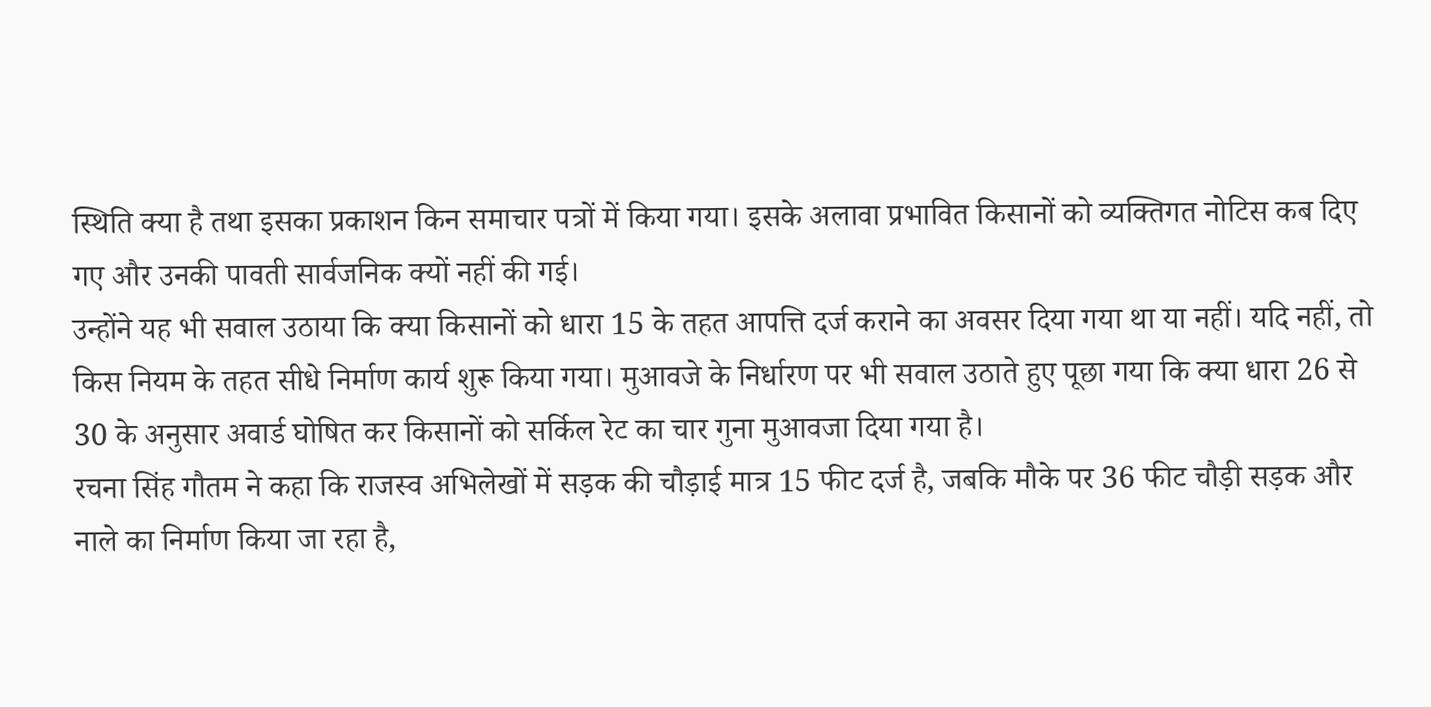स्थिति क्या है तथा इसका प्रकाशन किन समाचार पत्रों में किया गया। इसके अलावा प्रभावित किसानों को व्यक्तिगत नोटिस कब दिए गए और उनकी पावती सार्वजनिक क्यों नहीं की गई।
उन्होंने यह भी सवाल उठाया कि क्या किसानों को धारा 15 के तहत आपत्ति दर्ज कराने का अवसर दिया गया था या नहीं। यदि नहीं, तो किस नियम के तहत सीधे निर्माण कार्य शुरू किया गया। मुआवजे के निर्धारण पर भी सवाल उठाते हुए पूछा गया कि क्या धारा 26 से 30 के अनुसार अवार्ड घोषित कर किसानों को सर्किल रेट का चार गुना मुआवजा दिया गया है।
रचना सिंह गौतम ने कहा कि राजस्व अभिलेखों में सड़क की चौड़ाई मात्र 15 फीट दर्ज है, जबकि मौके पर 36 फीट चौड़ी सड़क और नाले का निर्माण किया जा रहा है,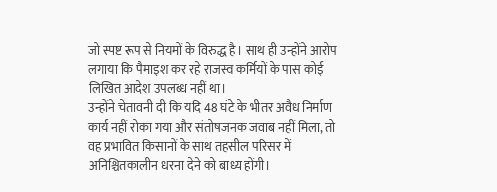जो स्पष्ट रूप से नियमों के विरुद्ध है। साथ ही उन्होंने आरोप लगाया कि पैमाइश कर रहे राजस्व कर्मियों के पास कोई लिखित आदेश उपलब्ध नहीं था।
उन्होंने चेतावनी दी कि यदि 48 घंटे के भीतर अवैध निर्माण कार्य नहीं रोका गया और संतोषजनक जवाब नहीं मिला, तो वह प्रभावित किसानों के साथ तहसील परिसर में अनिश्चितकालीन धरना देने को बाध्य होंगी।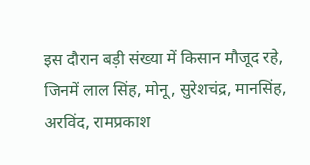इस दौरान बड़ी संख्या में किसान मौजूद रहे, जिनमें लाल सिंह, मोनू, सुरेशचंद्र, मानसिंह, अरविंद, रामप्रकाश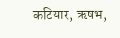कटियार, ऋषभ,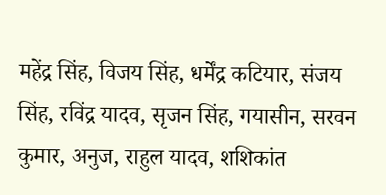महेंद्र सिंह, विजय सिंह, धर्मेंद्र कटियार, संजय सिंह, रविंद्र यादव, सृजन सिंह, गयासीन, सरवन कुमार, अनुज, राहुल यादव, शशिकांत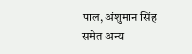पाल, अंशुमान सिंह समेत अन्य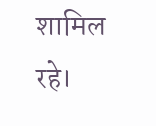शामिल रहे।